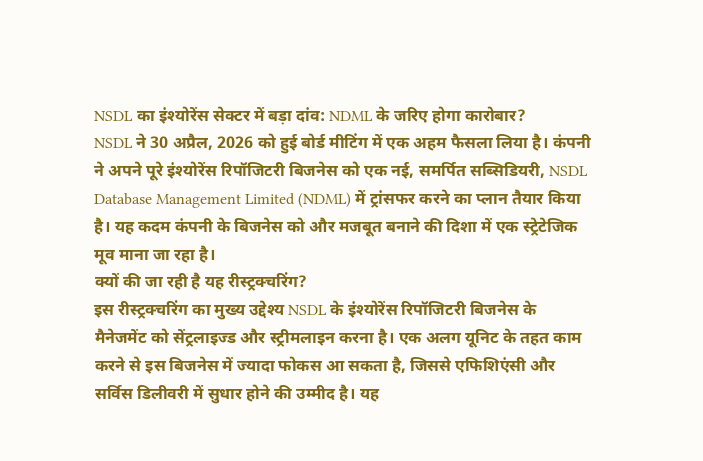NSDL का इंश्योरेंस सेक्टर में बड़ा दांव: NDML के जरिए होगा कारोबार?
NSDL ने 30 अप्रैल, 2026 को हुई बोर्ड मीटिंग में एक अहम फैसला लिया है। कंपनी ने अपने पूरे इंश्योरेंस रिपॉजिटरी बिजनेस को एक नई, समर्पित सब्सिडियरी, NSDL Database Management Limited (NDML) में ट्रांसफर करने का प्लान तैयार किया है। यह कदम कंपनी के बिजनेस को और मजबूत बनाने की दिशा में एक स्ट्रेटेजिक मूव माना जा रहा है।
क्यों की जा रही है यह रीस्ट्रक्चरिंग?
इस रीस्ट्रक्चरिंग का मुख्य उद्देश्य NSDL के इंश्योरेंस रिपॉजिटरी बिजनेस के मैनेजमेंट को सेंट्रलाइज्ड और स्ट्रीमलाइन करना है। एक अलग यूनिट के तहत काम करने से इस बिजनेस में ज्यादा फोकस आ सकता है, जिससे एफिशिएंसी और सर्विस डिलीवरी में सुधार होने की उम्मीद है। यह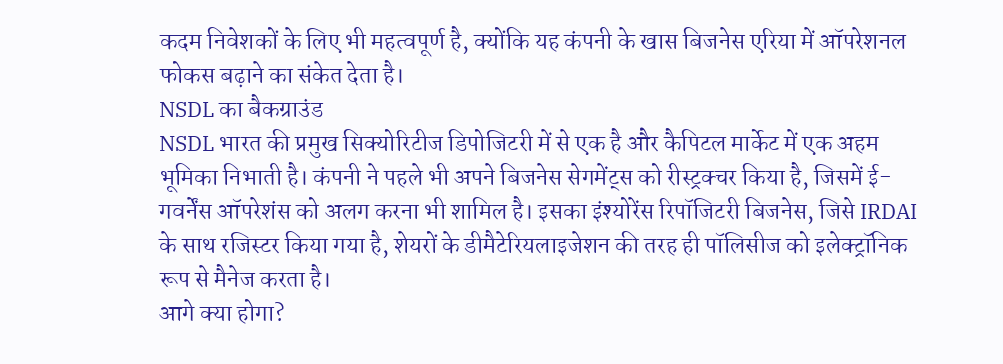कदम निवेशकों के लिए भी महत्वपूर्ण है, क्योंकि यह कंपनी के खास बिजनेस एरिया में ऑपरेशनल फोकस बढ़ाने का संकेत देता है।
NSDL का बैकग्राउंड
NSDL भारत की प्रमुख सिक्योरिटीज डिपोजिटरी में से एक है और कैपिटल मार्केट में एक अहम भूमिका निभाती है। कंपनी ने पहले भी अपने बिजनेस सेगमेंट्स को रीस्ट्रक्चर किया है, जिसमें ई-गवर्नेंस ऑपरेशंस को अलग करना भी शामिल है। इसका इंश्योरेंस रिपॉजिटरी बिजनेस, जिसे IRDAI के साथ रजिस्टर किया गया है, शेयरों के डीमैटेरियलाइजेशन की तरह ही पॉलिसीज को इलेक्ट्रॉनिक रूप से मैनेज करता है।
आगे क्या होगा?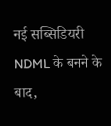नई सब्सिडियरी NDML के बनने के बाद,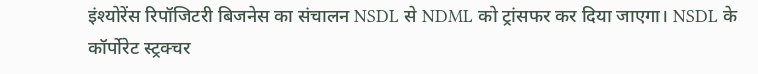इंश्योरेंस रिपॉजिटरी बिजनेस का संचालन NSDL से NDML को ट्रांसफर कर दिया जाएगा। NSDL के कॉर्पोरेट स्ट्रक्चर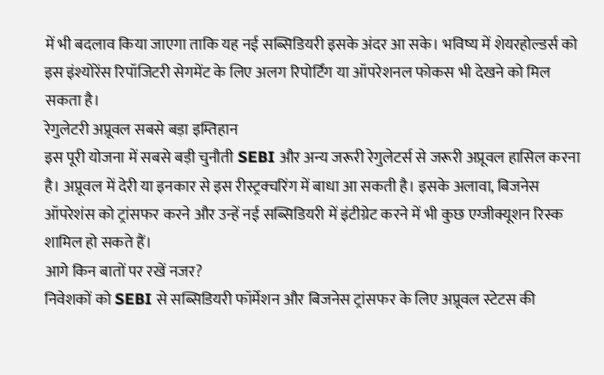में भी बदलाव किया जाएगा ताकि यह नई सब्सिडियरी इसके अंदर आ सके। भविष्य में शेयरहोल्डर्स को इस इंश्योरेंस रिपॉजिटरी सेगमेंट के लिए अलग रिपोर्टिंग या ऑपरेशनल फोकस भी देखने को मिल सकता है।
रेगुलेटरी अप्रूवल सबसे बड़ा इम्तिहान
इस पूरी योजना में सबसे बड़ी चुनौती SEBI और अन्य जरूरी रेगुलेटर्स से जरूरी अप्रूवल हासिल करना है। अप्रूवल में देरी या इनकार से इस रीस्ट्रक्चरिंग में बाधा आ सकती है। इसके अलावा, बिजनेस ऑपरेशंस को ट्रांसफर करने और उन्हें नई सब्सिडियरी में इंटीग्रेट करने में भी कुछ एग्जीक्यूशन रिस्क शामिल हो सकते हैं।
आगे किन बातों पर रखें नजर?
निवेशकों को SEBI से सब्सिडियरी फॉर्मेशन और बिजनेस ट्रांसफर के लिए अप्रूवल स्टेटस की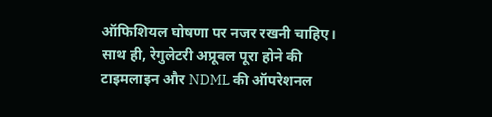ऑफिशियल घोषणा पर नजर रखनी चाहिए। साथ ही, रेगुलेटरी अप्रूवल पूरा होने की टाइमलाइन और NDML की ऑपरेशनल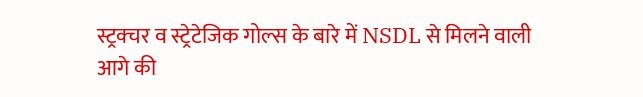स्ट्रक्चर व स्ट्रेटेजिक गोल्स के बारे में NSDL से मिलने वाली आगे की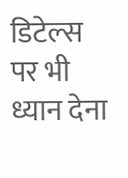डिटेल्स पर भी ध्यान देना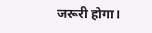जरूरी होगा।